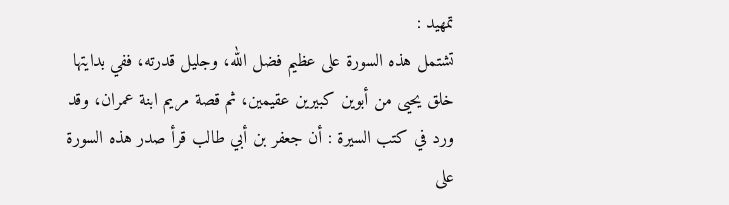تمهيد :
تشتمل هذه السورة على عظيم فضل الله، وجليل قدرته، ففي بدايتها خلق يحيى من أبوين كبيرين عقيمين، ثم قصة مريم ابنة عمران، وقد ورد في كتب السيرة : أن جعفر بن أبي طالب قرأ صدر هذه السورة على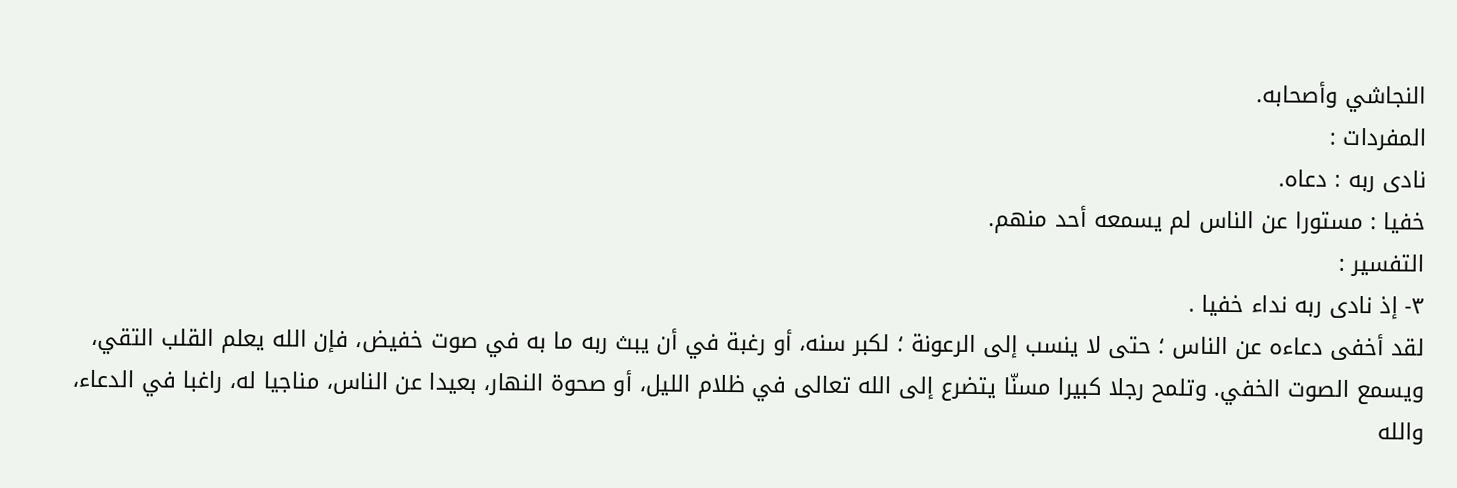النجاشي وأصحابه.
المفردات :
نادى ربه : دعاه.
خفيا : مستورا عن الناس لم يسمعه أحد منهم.
التفسير :
٣- إذ نادى ربه نداء خفيا .
لقد أخفى دعاءه عن الناس ؛ حتى لا ينسب إلى الرعونة ؛ لكبر سنه، أو رغبة في أن يبث ربه ما به في صوت خفيض، فإن الله يعلم القلب التقي، ويسمع الصوت الخفي. وتلمح رجلا كبيرا مسنّا يتضرع إلى الله تعالى في ظلام الليل، أو صحوة النهار، بعيدا عن الناس، مناجيا له، راغبا في الدعاء، والله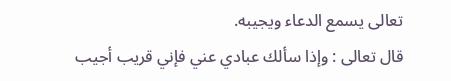تعالى يسمع الدعاء ويجيبه.
قال تعالى : وإذا سألك عبادي عني فإني قريب أجيب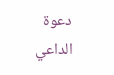دعوة الداعي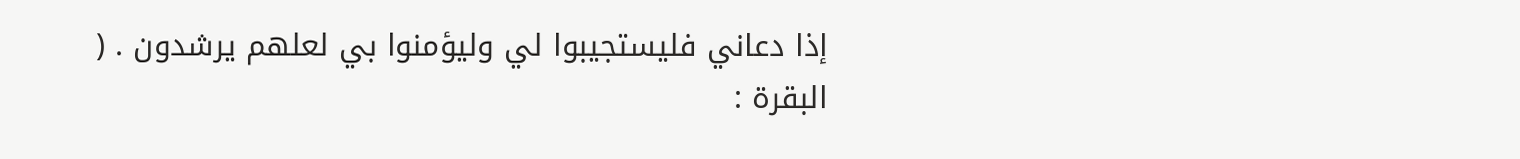إذا دعاني فليستجيبوا لي وليؤمنوا بي لعلهم يرشدون . ( البقرة :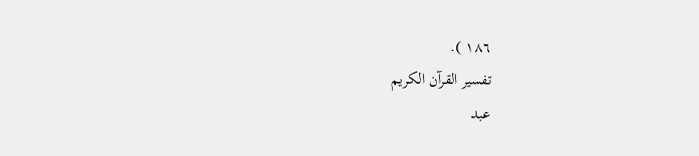١٨٦ ).
تفسير القرآن الكريم
عبد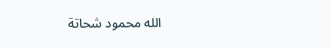الله محمود شحاتة